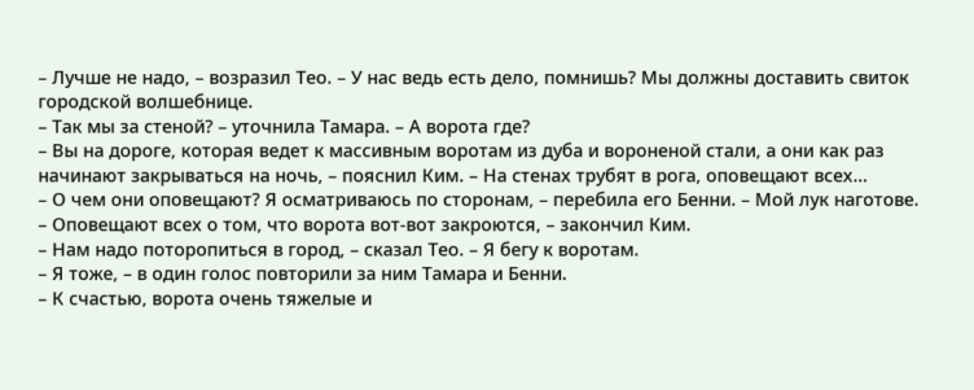– Лучше не надо, – возразил Тео. – У нас ведь есть дело, помнишь? Мы должны доставить свиток городской волшебнице.
– Так мы за стеной? – уточнила Тамара. – А ворота где?
– Вы на дороге, которая ведет к массивным воротам из дуба и вороненой стали, а они как раз начинают закрываться на ночь, – пояснил Ким. – На стенах трубят в рога, оповещают всех…
– О чем они оповещают? Я осматриваюсь по сторонам, – перебила его Бенни. – Мой лук наготове.
– Оповещают всех о том, что ворота вот-вот закроются, – закончил Ким.
– Нам надо поторопиться в город, – сказал Тео. – Я бегу к воротам.
– Я тоже, – в один голос повторили за ним Тамара и Бенни.
– К счастью, ворота очень тяжелые и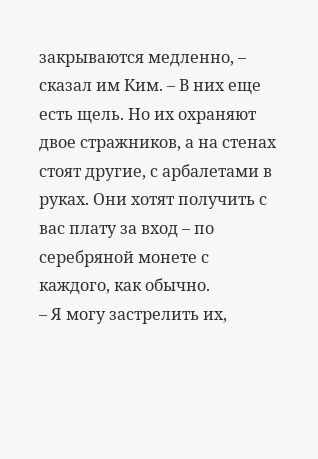закрываются медленно, – сказал им Ким. – В них еще есть щель. Но их охраняют двое стражников, а на стенах стоят другие, с арбалетами в руках. Они хотят получить с вас плату за вход – по серебряной монете с каждого, как обычно.
– Я могу застрелить их,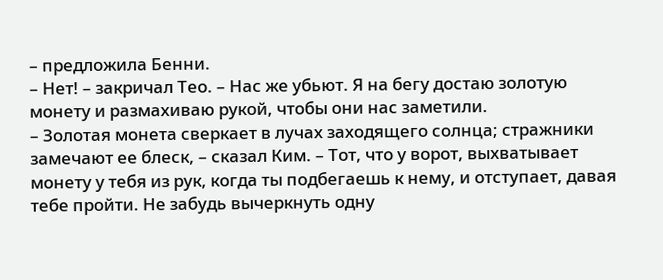– предложила Бенни.
– Нет! – закричал Тео. – Нас же убьют. Я на бегу достаю золотую монету и размахиваю рукой, чтобы они нас заметили.
– Золотая монета сверкает в лучах заходящего солнца; стражники замечают ее блеск, – сказал Ким. – Тот, что у ворот, выхватывает монету у тебя из рук, когда ты подбегаешь к нему, и отступает, давая тебе пройти. Не забудь вычеркнуть одну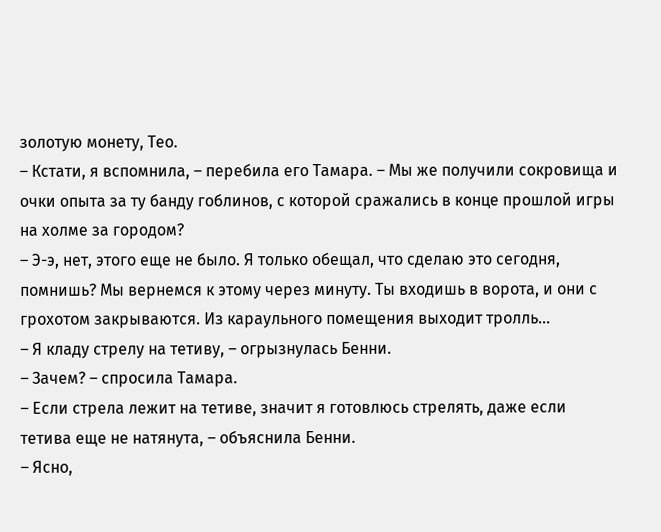золотую монету, Тео.
– Кстати, я вспомнила, – перебила его Тамара. – Мы же получили сокровища и очки опыта за ту банду гоблинов, с которой сражались в конце прошлой игры на холме за городом?
– Э-э, нет, этого еще не было. Я только обещал, что сделаю это сегодня, помнишь? Мы вернемся к этому через минуту. Ты входишь в ворота, и они с грохотом закрываются. Из караульного помещения выходит тролль…
– Я кладу стрелу на тетиву, – огрызнулась Бенни.
– Зачем? – спросила Тамара.
– Если стрела лежит на тетиве, значит я готовлюсь стрелять, даже если тетива еще не натянута, – объяснила Бенни.
– Ясно,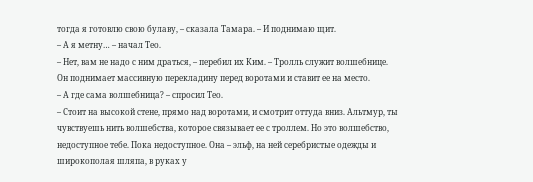тогда я готовлю свою булаву, – сказала Тамара. – И поднимаю щит.
– А я метну… – начал Тео.
– Нет, вам не надо с ним драться, – перебил их Ким. – Тролль служит волшебнице. Он поднимает массивную перекладину перед воротами и ставит ее на место.
– А где сама волшебница? – спросил Тео.
– Стоит на высокой стене, прямо над воротами, и смотрит оттуда вниз. Альтмур, ты чувствуешь нить волшебства, которое связывает ее с троллем. Но это волшебство, недоступное тебе. Пока недоступное. Она – эльф, на ней серебристые одежды и широкополая шляпа, в руках у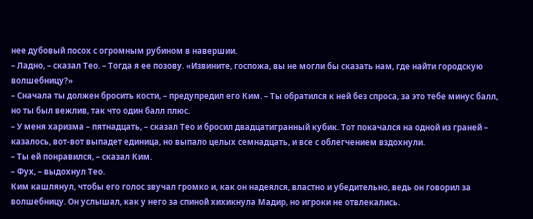нее дубовый посох с огромным рубином в навершии.
– Ладно, – сказал Тео. – Тогда я ее позову. «Извините, госпожа, вы не могли бы сказать нам, где найти городскую волшебницу?»
– Сначала ты должен бросить кости, – предупредил его Ким. – Ты обратился к ней без спроса, за это тебе минус балл, но ты был вежлив, так что один балл плюс.
– У меня харизма – пятнадцать, – сказал Тео и бросил двадцатигранный кубик. Тот покачался на одной из граней – казалось, вот-вот выпадет единица, но выпало целых семнадцать, и все с облегчением вздохнули.
– Ты ей понравился, – сказал Ким.
– Фух, – выдохнул Тео.
Ким кашлянул, чтобы его голос звучал громко и, как он надеялся, властно и убедительно, ведь он говорил за волшебницу. Он услышал, как у него за спиной хихикнула Мадир, но игроки не отвлекались.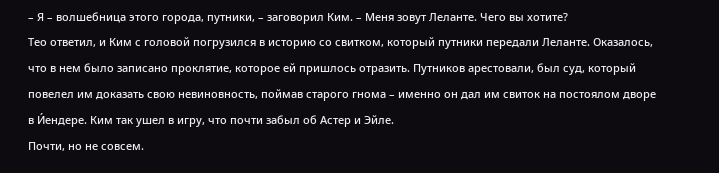– Я – волшебница этого города, путники, – заговорил Ким. – Меня зовут Леланте. Чего вы хотите?
Тео ответил, и Ким с головой погрузился в историю со свитком, который путники передали Леланте. Оказалось, что в нем было записано проклятие, которое ей пришлось отразить. Путников арестовали, был суд, который повелел им доказать свою невиновность, поймав старого гнома – именно он дал им свиток на постоялом дворе в И́ендере. Ким так ушел в игру, что почти забыл об Астер и Эйле.
Почти, но не совсем.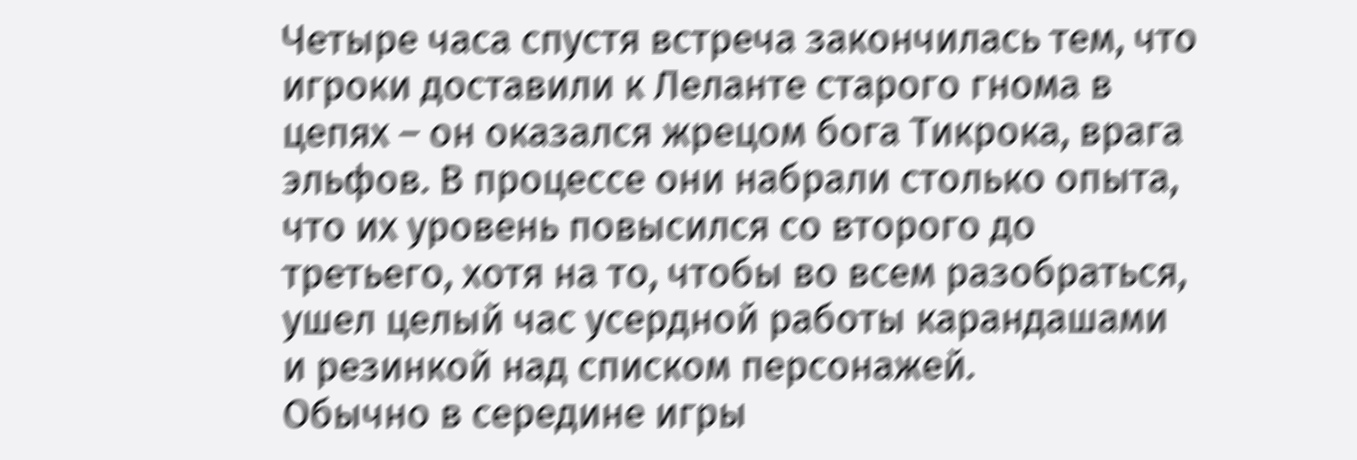Четыре часа спустя встреча закончилась тем, что игроки доставили к Леланте старого гнома в цепях – он оказался жрецом бога Тикрока, врага эльфов. В процессе они набрали столько опыта, что их уровень повысился со второго до третьего, хотя на то, чтобы во всем разобраться, ушел целый час усердной работы карандашами и резинкой над списком персонажей.
Обычно в середине игры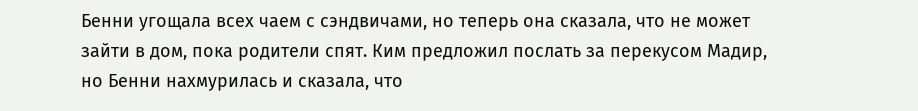Бенни угощала всех чаем с сэндвичами, но теперь она сказала, что не может зайти в дом, пока родители спят. Ким предложил послать за перекусом Мадир, но Бенни нахмурилась и сказала, что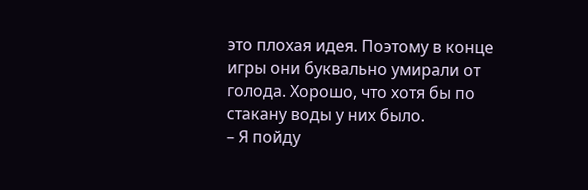это плохая идея. Поэтому в конце игры они буквально умирали от голода. Хорошо, что хотя бы по стакану воды у них было.
– Я пойду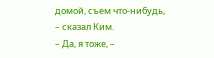домой, съем что-нибудь, – сказал Ким.
– Да, я тоже, –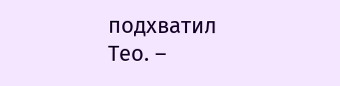подхватил Тео. –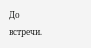До встречи.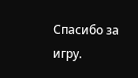Спасибо за игру.